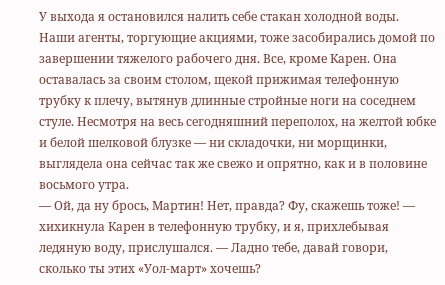У выхода я остановился налить себе стакан холодной воды. Наши агенты, торгующие акциями, тоже засобирались домой по завершении тяжелого рабочего дня. Все, кроме Карен. Она оставалась за своим столом, щекой прижимая телефонную трубку к плечу, вытянув длинные стройные ноги на соседнем стуле. Несмотря на весь сегодняшний переполох, на желтой юбке и белой шелковой блузке — ни складочки, ни морщинки, выглядела она сейчас так же свежо и опрятно, как и в половине восьмого утра.
— Ой, да ну брось, Мартин! Нет, правда? Фу, скажешь тоже! — хихикнула Карен в телефонную трубку, и я, прихлебывая ледяную воду, прислушался. — Ладно тебе, давай говори, сколько ты этих «Уол-март» хочешь?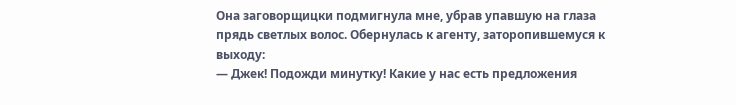Она заговорщицки подмигнула мне, убрав упавшую на глаза прядь светлых волос. Обернулась к агенту, заторопившемуся к выходу:
— Джек! Подожди минутку! Какие у нас есть предложения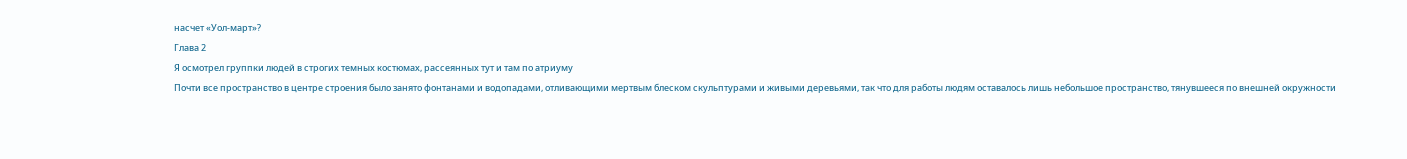насчет «Уол-март»?
Глава 2
Я осмотрел группки людей в строгих темных костюмах, рассеянных тут и там по атриуму
Почти все пространство в центре строения было занято фонтанами и водопадами, отливающими мертвым блеском скульптурами и живыми деревьями, так что для работы людям оставалось лишь небольшое пространство, тянувшееся по внешней окружности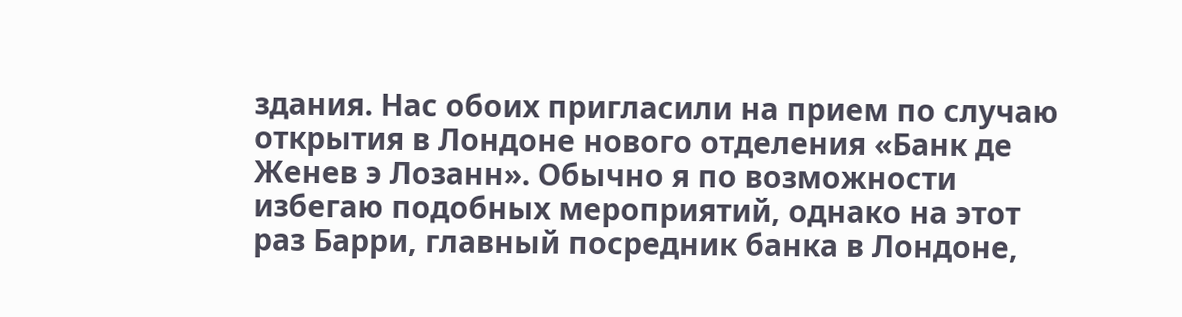здания. Нас обоих пригласили на прием по случаю открытия в Лондоне нового отделения «Банк де Женев э Лозанн». Обычно я по возможности избегаю подобных мероприятий, однако на этот раз Барри, главный посредник банка в Лондоне,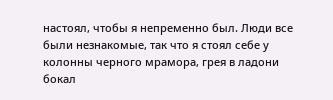настоял, чтобы я непременно был. Люди все были незнакомые, так что я стоял себе у колонны черного мрамора, грея в ладони бокал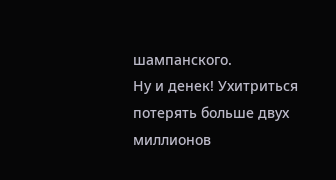шампанского.
Ну и денек! Ухитриться потерять больше двух миллионов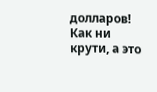долларов! Как ни крути, а это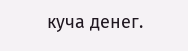куча денег.